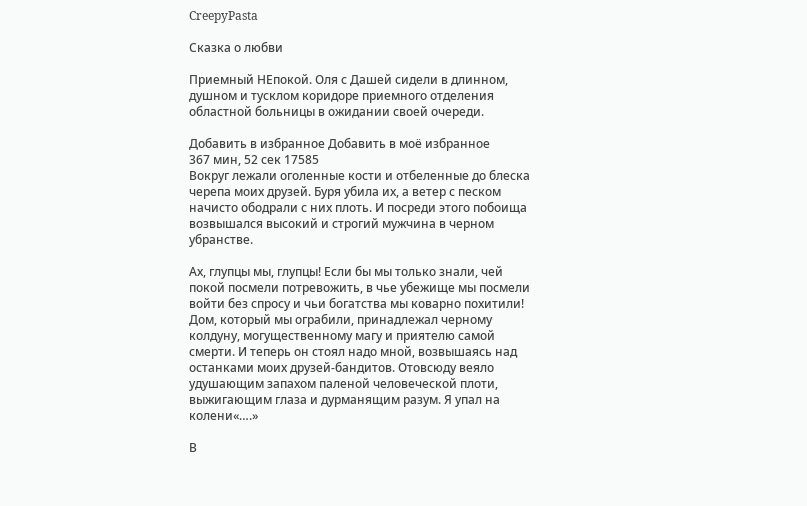CreepyPasta

Сказка о любви

Приемный НЕпокой. Оля с Дашей сидели в длинном, душном и тусклом коридоре приемного отделения областной больницы в ожидании своей очереди.

Добавить в избранное Добавить в моё избранное
367 мин, 52 сек 17585
Вокруг лежали оголенные кости и отбеленные до блеска черепа моих друзей. Буря убила их, а ветер с песком начисто ободрали с них плоть. И посреди этого побоища возвышался высокий и строгий мужчина в черном убранстве.

Ах, глупцы мы, глупцы! Если бы мы только знали, чей покой посмели потревожить, в чье убежище мы посмели войти без спросу и чьи богатства мы коварно похитили! Дом, который мы ограбили, принадлежал черному колдуну, могущественному магу и приятелю самой смерти. И теперь он стоял надо мной, возвышаясь над останками моих друзей-бандитов. Отовсюду веяло удушающим запахом паленой человеческой плоти, выжигающим глаза и дурманящим разум. Я упал на колени«….»

В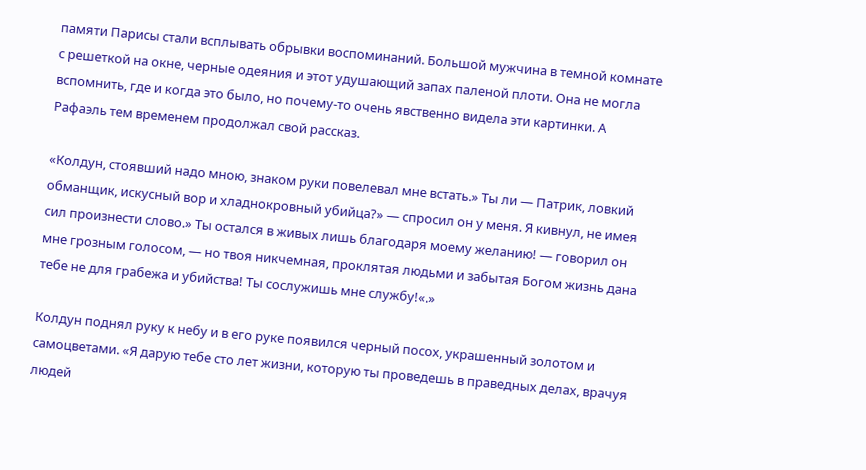памяти Парисы стали всплывать обрывки воспоминаний. Большой мужчина в темной комнате с решеткой на окне, черные одеяния и этот удушающий запах паленой плоти. Она не могла вспомнить, где и когда это было, но почему-то очень явственно видела эти картинки. А Рафаэль тем временем продолжал свой рассказ.

«Колдун, стоявший надо мною, знаком руки повелевал мне встать.» Ты ли — Патрик, ловкий обманщик, искусный вор и хладнокровный убийца?» — спросил он у меня. Я кивнул, не имея сил произнести слово.» Ты остался в живых лишь благодаря моему желанию! — говорил он мне грозным голосом, — но твоя никчемная, проклятая людьми и забытая Богом жизнь дана тебе не для грабежа и убийства! Ты сослужишь мне службу!«.»

Колдун поднял руку к небу и в его руке появился черный посох, украшенный золотом и самоцветами. «Я дарую тебе сто лет жизни, которую ты проведешь в праведных делах, врачуя людей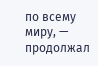по всему миру, — продолжал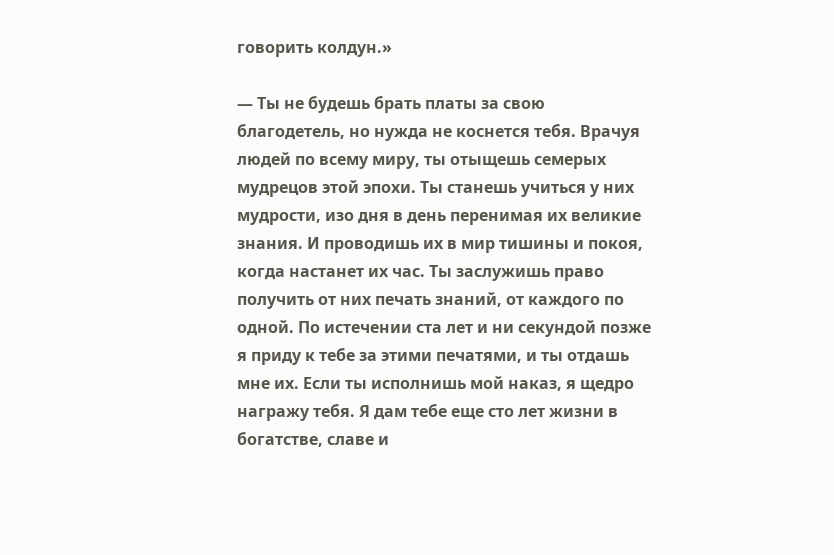говорить колдун.»

— Ты не будешь брать платы за свою благодетель, но нужда не коснется тебя. Врачуя людей по всему миру, ты отыщешь семерых мудрецов этой эпохи. Ты станешь учиться у них мудрости, изо дня в день перенимая их великие знания. И проводишь их в мир тишины и покоя, когда настанет их час. Ты заслужишь право получить от них печать знаний, от каждого по одной. По истечении ста лет и ни секундой позже я приду к тебе за этими печатями, и ты отдашь мне их. Если ты исполнишь мой наказ, я щедро награжу тебя. Я дам тебе еще сто лет жизни в богатстве, славе и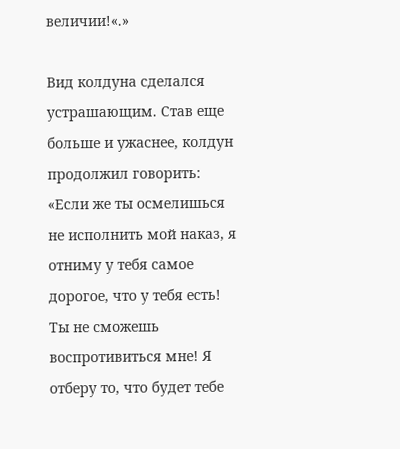величии!«.»

Вид колдуна сделался устрашающим. Став еще больше и ужаснее, колдун продолжил говорить: «Если же ты осмелишься не исполнить мой наказ, я отниму у тебя самое дорогое, что у тебя есть! Ты не сможешь воспротивиться мне! Я отберу то, что будет тебе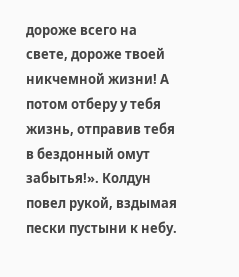дороже всего на свете, дороже твоей никчемной жизни! А потом отберу у тебя жизнь, отправив тебя в бездонный омут забытья!». Колдун повел рукой, вздымая пески пустыни к небу.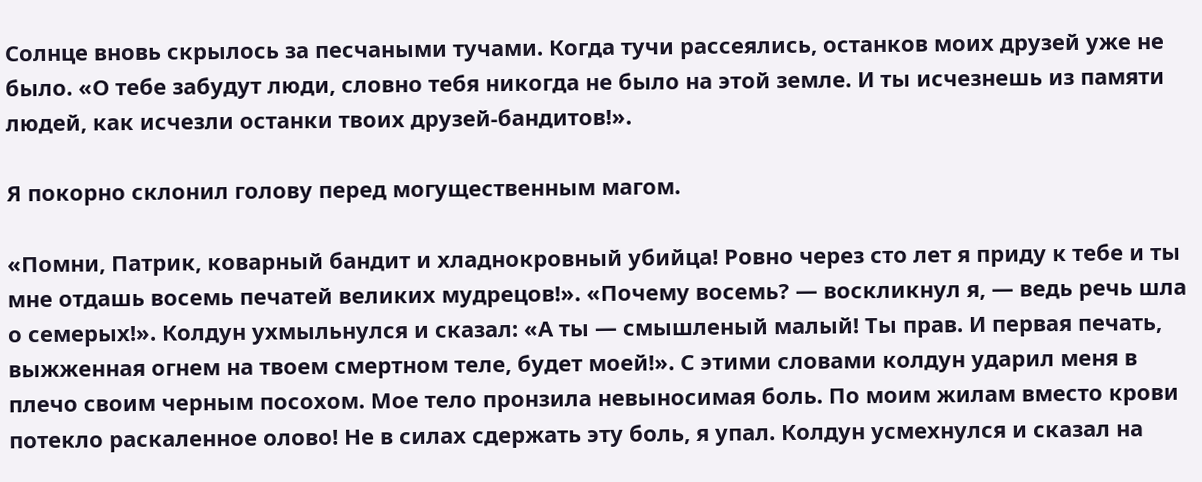Солнце вновь скрылось за песчаными тучами. Когда тучи рассеялись, останков моих друзей уже не было. «О тебе забудут люди, словно тебя никогда не было на этой земле. И ты исчезнешь из памяти людей, как исчезли останки твоих друзей-бандитов!».

Я покорно склонил голову перед могущественным магом.

«Помни, Патрик, коварный бандит и хладнокровный убийца! Ровно через сто лет я приду к тебе и ты мне отдашь восемь печатей великих мудрецов!». «Почему восемь? — воскликнул я, — ведь речь шла о семерых!». Колдун ухмыльнулся и сказал: «А ты — смышленый малый! Ты прав. И первая печать, выжженная огнем на твоем смертном теле, будет моей!». С этими словами колдун ударил меня в плечо своим черным посохом. Мое тело пронзила невыносимая боль. По моим жилам вместо крови потекло раскаленное олово! Не в силах сдержать эту боль, я упал. Колдун усмехнулся и сказал на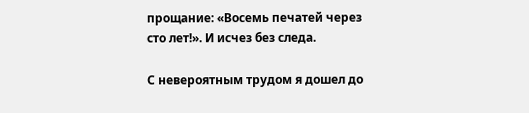прощание: «Восемь печатей через сто лет!». И исчез без следа.

С невероятным трудом я дошел до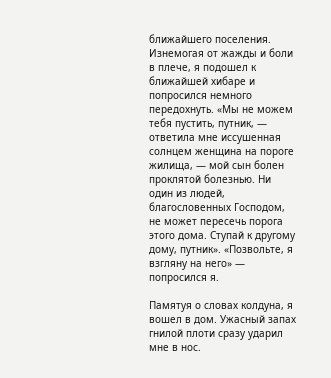ближайшего поселения. Изнемогая от жажды и боли в плече, я подошел к ближайшей хибаре и попросился немного передохнуть. «Мы не можем тебя пустить, путник, — ответила мне иссушенная солнцем женщина на пороге жилища, — мой сын болен проклятой болезнью. Ни один из людей, благословенных Господом, не может пересечь порога этого дома. Ступай к другому дому, путник». «Позвольте, я взгляну на него» — попросился я.

Памятуя о словах колдуна, я вошел в дом. Ужасный запах гнилой плоти сразу ударил мне в нос.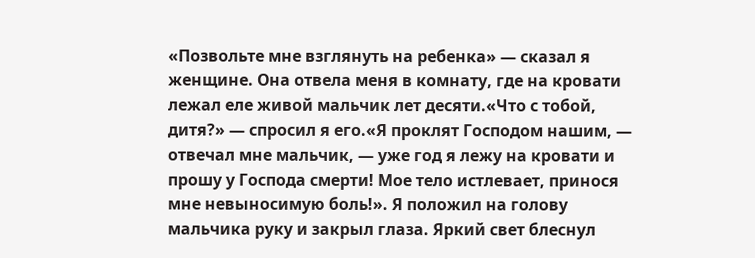«Позвольте мне взглянуть на ребенка» — сказал я женщине. Она отвела меня в комнату, где на кровати лежал еле живой мальчик лет десяти.«Что с тобой, дитя?» — спросил я его.«Я проклят Господом нашим, — отвечал мне мальчик, — уже год я лежу на кровати и прошу у Господа смерти! Мое тело истлевает, принося мне невыносимую боль!». Я положил на голову мальчика руку и закрыл глаза. Яркий свет блеснул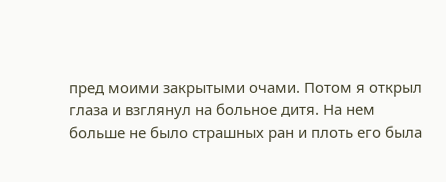пред моими закрытыми очами. Потом я открыл глаза и взглянул на больное дитя. На нем больше не было страшных ран и плоть его была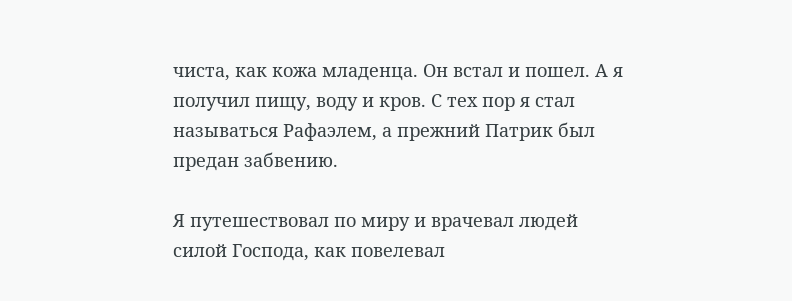чиста, как кожа младенца. Он встал и пошел. А я получил пищу, воду и кров. С тех пор я стал называться Рафаэлем, а прежний Патрик был предан забвению.

Я путешествовал по миру и врачевал людей силой Господа, как повелевал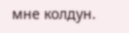мне колдун.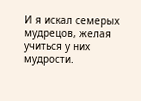И я искал семерых мудрецов, желая учиться у них мудрости.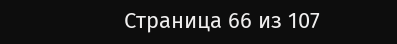Страница 66 из 107